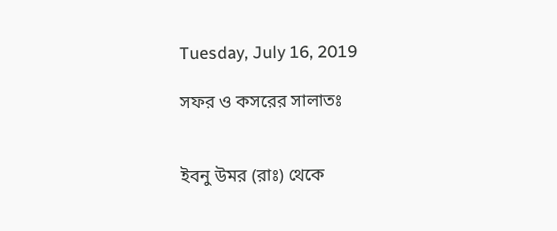Tuesday, July 16, 2019

সফর ও কসরের সালাতঃ


ইবনু উমর (রাঃ) থেকে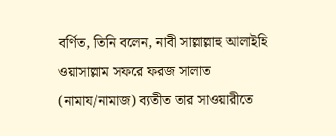বর্ণিত, তিনি বলেন, নাবী সাল্লাল্লাহু আলাইহি ওয়াসাল্লাম সফরে ফরজ সালাত (নামায/নামাজ) ব্যতীত তার সাওয়ারীতে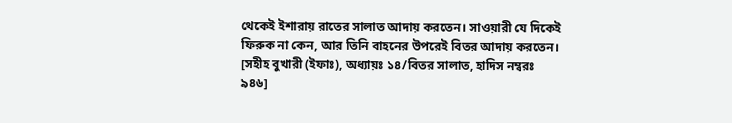থেকেই ইশারায় রাতের সালাত আদায় করতেন। সাওয়ারী যে দিকেই ফিরুক না কেন, আর তিনি বাহনের উপরেই বিতর আদায় করতেন। [সহীহ বুখারী (ইফাঃ), অধ্যায়ঃ ১৪/বিতর সালাত, হাদিস নম্বরঃ ৯৪৬]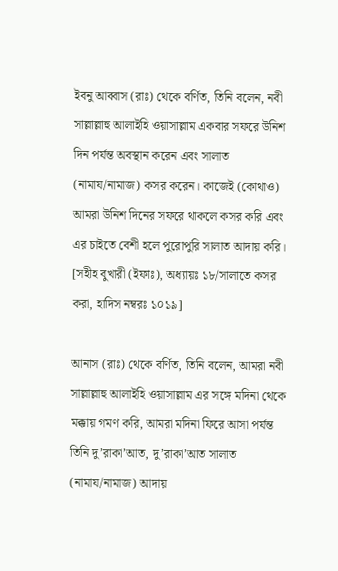ইবনু আব্বাস (রাঃ) থেকে বর্ণিত, তিনি বলেন, নবী সাল্লাল্লাহু আলাইহি ওয়াসাল্লাম একবার সফরে উনিশ দিন পর্যন্ত অবস্থান করেন এবং সালাত (নামায/নামাজ) কসর করেন। কাজেই (কোথাও) আমরা উনিশ দিনের সফরে থাকলে কসর করি এবং এর চাইতে বেশী হলে পুরোপুরি সালাত আদায় করি। [সহীহ বুখারী (ইফাঃ), অধ্যায়ঃ ১৮/সালাতে কসর করা, হাদিস নম্বরঃ ১০১৯]

আনাস (রাঃ) থেকে বর্ণিত, তিনি বলেন, আমরা নবী সাল্লাল্লাহু আলাইহি ওয়াসাল্লাম এর সঙ্গে মদিনা থেকে মক্কায় গমণ করি, আমরা মদিনা ফিরে আসা পর্যন্ত তিনি দু’রাকা’আত, দু’রাকা’আত সালাত (নামায/নামাজ) আদায়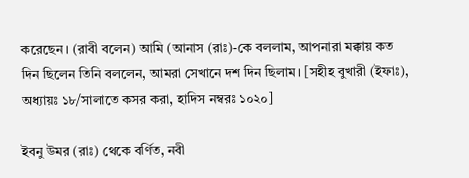করেছেন। (রাবী বলেন) আমি (আনাস (রাঃ)-কে বললাম, আপনারা মক্কায় কত দিন ছিলেন তিনি বললেন, আমরা সেখানে দশ দিন ছিলাম। [সহীহ বুখারী (ইফাঃ), অধ্যায়ঃ ১৮/সালাতে কসর করা, হাদিস নম্বরঃ ১০২০]

ইবনু উমর (রাঃ) থেকে বর্ণিত, নবী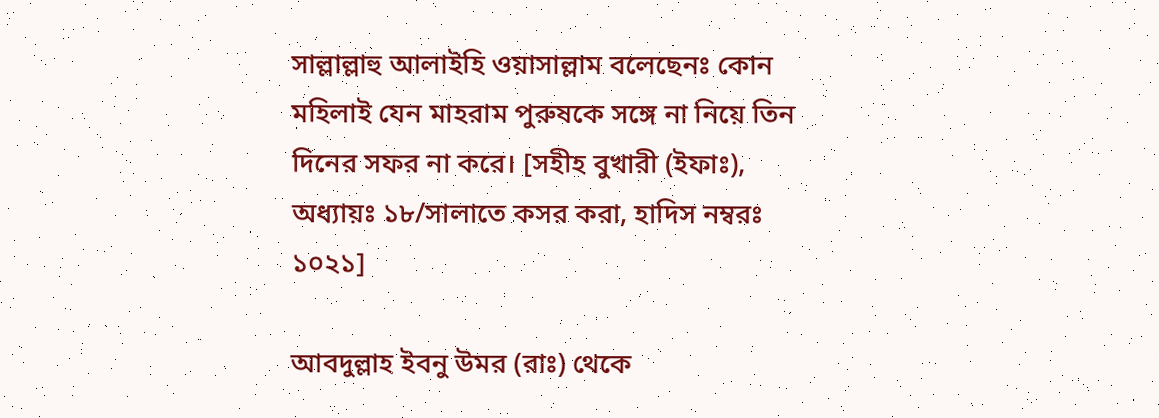সাল্লাল্লাহু আলাইহি ওয়াসাল্লাম বলেছেনঃ কোন মহিলাই যেন মাহরাম পুরুষকে সঙ্গে না নিয়ে তিন দিনের সফর না করে। [সহীহ বুখারী (ইফাঃ), অধ্যায়ঃ ১৮/সালাতে কসর করা, হাদিস নম্বরঃ ১০২১]

আবদুল্লাহ ইবনু উমর (রাঃ) থেকে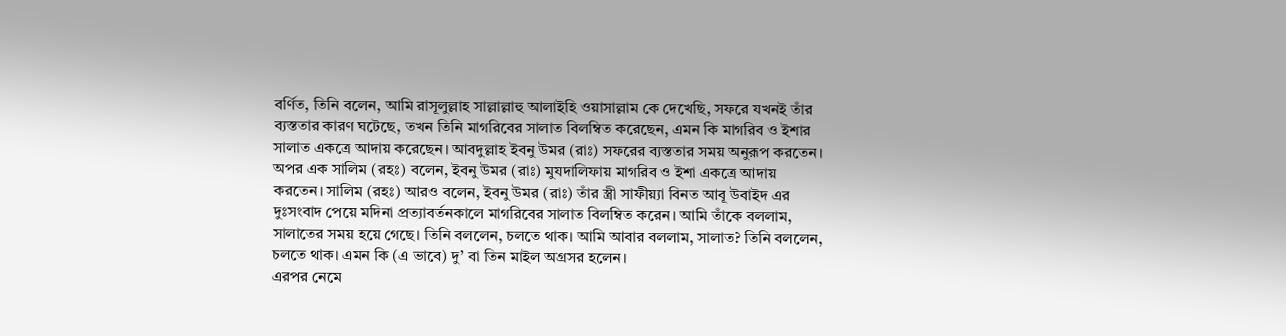বর্ণিত, তিনি বলেন, আমি রাসূলুল্লাহ সাল্লাল্লাহু আলাইহি ওয়াসাল্লাম কে দেখেছি, সফরে যখনই তাঁর ব্যস্ততার কারণ ঘটেছে, তখন তিনি মাগরিবের সালাত বিলম্বিত করেছেন, এমন কি মাগরিব ও ইশার সালাত একত্রে আদায় করেছেন। আবদুল্লাহ ইবনু উমর (রাঃ) সফরের ব্যস্ততার সময় অনুরূপ করতেন। অপর এক সালিম (রহঃ) বলেন, ইবনু উমর (রাঃ) মুযদালিফায় মাগরিব ও ইশা একত্রে আদায় করতেন। সালিম (রহঃ) আরও বলেন, ইবনু উমর (রাঃ) তাঁর স্ত্রী সাফীয়্যা বিনত আবূ উবাইদ এর দুঃসংবাদ পেয়ে মদিনা প্রত্যাবর্তনকালে মাগরিবের সালাত বিলম্বিত করেন। আমি তাঁকে বললাম, সালাতের সময় হয়ে গেছে। তিনি বললেন, চলতে থাক। আমি আবার বললাম, সালাত? তিনি বললেন, চলতে থাক। এমন কি (এ ভাবে) দু’ বা তিন মাইল অগ্রসর হলেন।
এরপর নেমে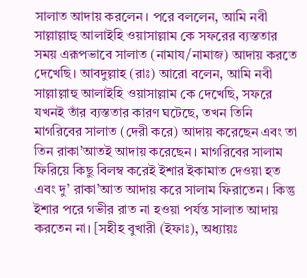সালাত আদায় করলেন। পরে বললেন, আমি নবী সাল্লাল্লাহু আলাইহি ওয়াসাল্লাম কে সফরের ব্যস্ততার সময় এরূপভাবে সালাত (নামায/নামাজ) আদায় করতে দেখেছি। আবদুল্লাহ (রাঃ) আরো বলেন, আমি নবী সাল্লাল্লাহু আলাইহি ওয়াসাল্লাম কে দেখেছি, সফরে যখনই তাঁর ব্যস্ততার কারণ ঘটেছে, তখন তিনি মাগরিবের সালাত (দেরী করে) আদায় করেছেন এবং তা তিন রাকা’আতই আদায় করেছেন। মাগরিবের সালাম ফিরিয়ে কিছু বিলম্ব করেই ইশার ইকামাত দেওয়া হত এবং দু’ রাকা’আত আদায় করে সালাম ফিরাতেন। কিন্তু ইশার পরে গভীর রাত না হওয়া পর্যন্ত সালাত আদায় করতেন না। [সহীহ বুখারী (ইফাঃ), অধ্যায়ঃ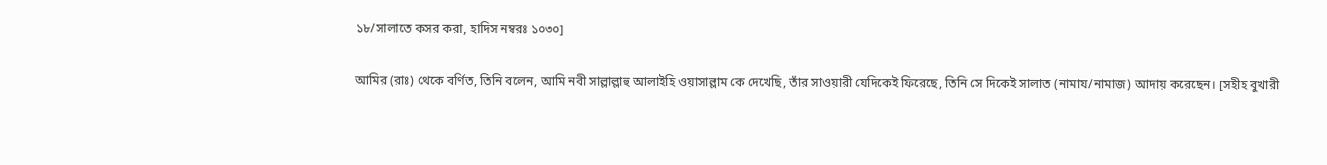১৮/সালাতে কসর করা, হাদিস নম্বরঃ ১০৩০]

আমির (রাঃ) থেকে বর্ণিত, তিনি বলেন, আমি নবী সাল্লাল্লাহু আলাইহি ওয়াসাল্লাম কে দেখেছি, তাঁর সাওয়ারী যেদিকেই ফিরেছে, তিনি সে দিকেই সালাত (নামায/নামাজ) আদায় করেছেন। [সহীহ বুখারী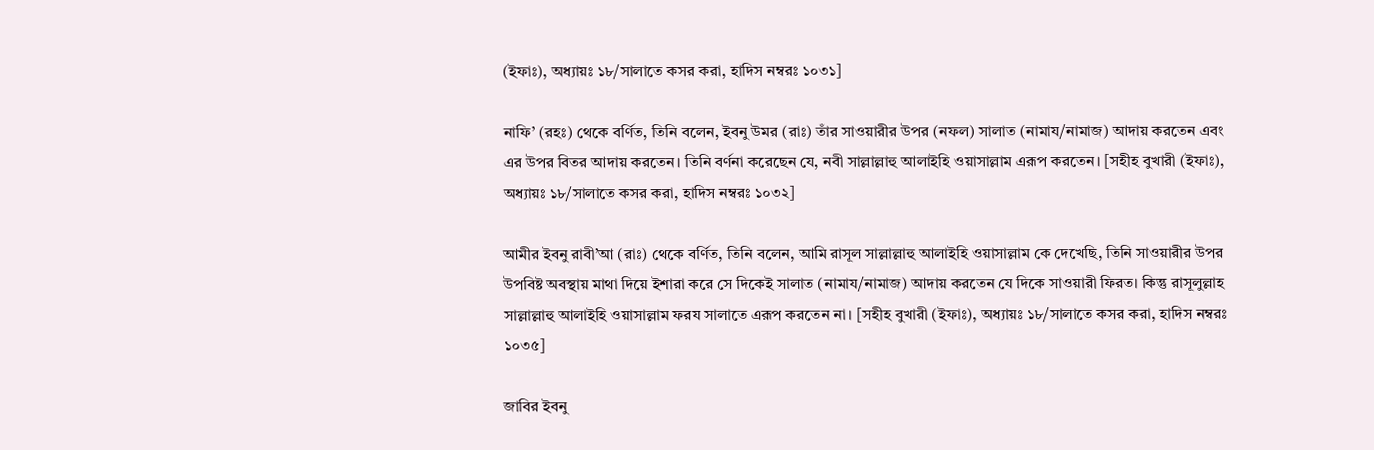(ইফাঃ), অধ্যায়ঃ ১৮/সালাতে কসর করা, হাদিস নম্বরঃ ১০৩১]

নাফি’ (রহঃ) থেকে বর্ণিত, তিনি বলেন, ইবনু উমর (রাঃ) তাঁর সাওয়ারীর উপর (নফল) সালাত (নামায/নামাজ) আদায় করতেন এবং এর উপর বিতর আদায় করতেন। তিনি বর্ণনা করেছেন যে, নবী সাল্লাল্লাহু আলাইহি ওয়াসাল্লাম এরূপ করতেন। [সহীহ বুখারী (ইফাঃ), অধ্যায়ঃ ১৮/সালাতে কসর করা, হাদিস নম্বরঃ ১০৩২]

আমীর ইবনু রাবী’আ (রাঃ) থেকে বর্ণিত, তিনি বলেন, আমি রাসূল সাল্লাল্লাহু আলাইহি ওয়াসাল্লাম কে দেখেছি, তিনি সাওয়ারীর উপর উপবিষ্ট অবস্থায় মাথা দিয়ে ইশারা করে সে দিকেই সালাত (নামায/নামাজ) আদায় করতেন যে দিকে সাওয়ারী ফিরত। কিন্তু রাসূলুল্লাহ সাল্লাল্লাহু আলাইহি ওয়াসাল্লাম ফরয সালাতে এরূপ করতেন না। [সহীহ বুখারী (ইফাঃ), অধ্যায়ঃ ১৮/সালাতে কসর করা, হাদিস নম্বরঃ ১০৩৫]

জাবির ইবনু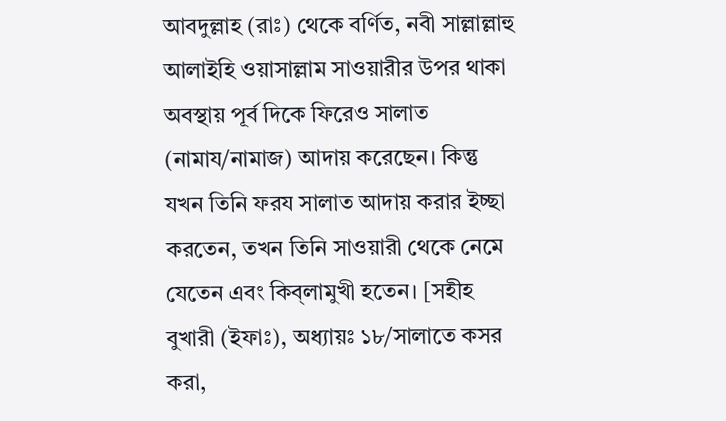আবদুল্লাহ (রাঃ) থেকে বর্ণিত, নবী সাল্লাল্লাহু আলাইহি ওয়াসাল্লাম সাওয়ারীর উপর থাকা অবস্থায় পূর্ব দিকে ফিরেও সালাত (নামায/নামাজ) আদায় করেছেন। কিন্তু যখন তিনি ফরয সালাত আদায় করার ইচ্ছা করতেন, তখন তিনি সাওয়ারী থেকে নেমে যেতেন এবং কিব্‌লামুখী হতেন। [সহীহ বুখারী (ইফাঃ), অধ্যায়ঃ ১৮/সালাতে কসর করা,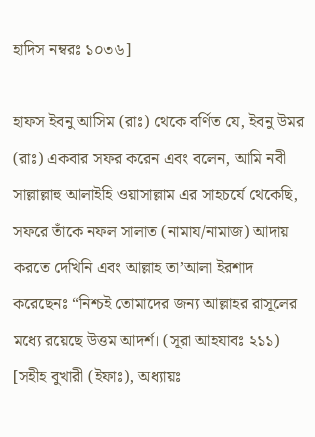হাদিস নম্বরঃ ১০৩৬]

হাফস ইবনু আসিম (রাঃ) থেকে বর্ণিত যে, ইবনু উমর (রাঃ) একবার সফর করেন এবং বলেন, আমি নবী সাল্লাল্লাহু আলাইহি ওয়াসাল্লাম এর সাহচর্যে থেকেছি, সফরে তাঁকে নফল সালাত (নামায/নামাজ) আদায় করতে দেখিনি এবং আল্লাহ তা’আলা ইরশাদ করেছেনঃ “নিশ্চই তোমাদের জন্য আল্লাহর রাসূলের মধ্যে রয়েছে উত্তম আদর্শ। (সূরা আহযাবঃ ২১১) [সহীহ বুখারী (ইফাঃ), অধ্যায়ঃ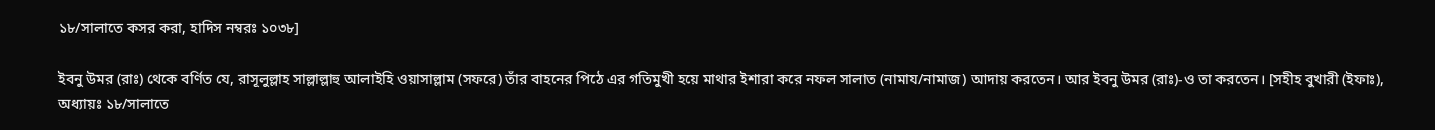১৮/সালাতে কসর করা, হাদিস নম্বরঃ ১০৩৮]

ইবনু উমর (রাঃ) থেকে বর্ণিত যে, রাসূলুল্লাহ সাল্লাল্লাহু আলাইহি ওয়াসাল্লাম (সফরে) তাঁর বাহনের পিঠে এর গতিমুখী হয়ে মাথার ইশারা করে নফল সালাত (নামায/নামাজ) আদায় করতেন। আর ইবনু উমর (রাঃ)-ও তা করতেন। [সহীহ বুখারী (ইফাঃ), অধ্যায়ঃ ১৮/সালাতে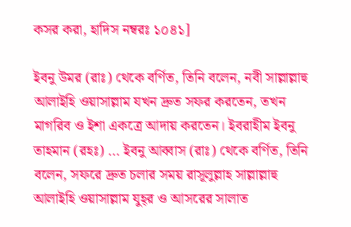কসর করা, হাদিস নম্বরঃ ১০৪১]

ইবনু উমর (রাঃ) থেকে বর্ণিত, তিনি বলেন, নবী সাল্লাল্লাহু আলাইহি ওয়াসাল্লাম যখন দ্রুত সফর করতেন, তখন মাগরিব ও ইশা একত্রে আদায় করতেন। ইবরাহীম ইবনু তাহমান (রহঃ) ... ইবনু আব্বাস (রাঃ) থেকে বর্ণিত, তিনি বলেন, সফরে দ্রুত চলার সময় রাসূলুল্লাহ সাল্লাল্লাহু আলাইহি ওয়াসাল্লাম যুহ্‌র ও আসরের সালাত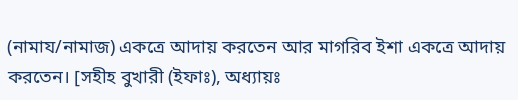(নামায/নামাজ) একত্রে আদায় করতেন আর মাগরিব ইশা একত্রে আদায় করতেন। [সহীহ বুখারী (ইফাঃ), অধ্যায়ঃ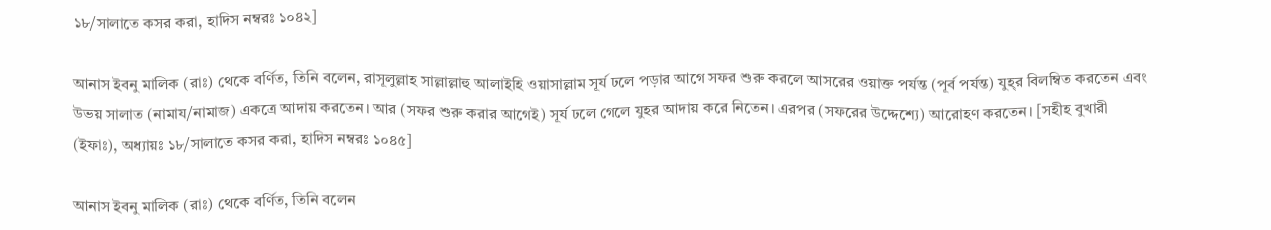১৮/সালাতে কসর করা, হাদিস নম্বরঃ ১০৪২]

আনাস ইবনু মালিক (রাঃ) থেকে বর্ণিত, তিনি বলেন, রাসূলুল্লাহ সাল্লাল্লাহু আলাইহি ওয়াসাল্লাম সূর্য ঢলে পড়ার আগে সফর শুরু করলে আসরের ওয়াক্ত পর্যন্ত (পূর্ব পর্যন্ত) যুহ্‌র বিলম্বিত করতেন এবং উভয় সালাত (নামায/নামাজ) একত্রে আদায় করতেন। আর (সফর শুরু করার আগেই) সূর্য ঢলে গেলে যুহর আদায় করে নিতেন। এরপর (সফরের উদ্দেশ্যে) আরোহণ করতেন। [সহীহ বুখারী (ইফাঃ), অধ্যায়ঃ ১৮/সালাতে কসর করা, হাদিস নম্বরঃ ১০৪৫]

আনাস ইবনু মালিক (রাঃ) থেকে বর্ণিত, তিনি বলেন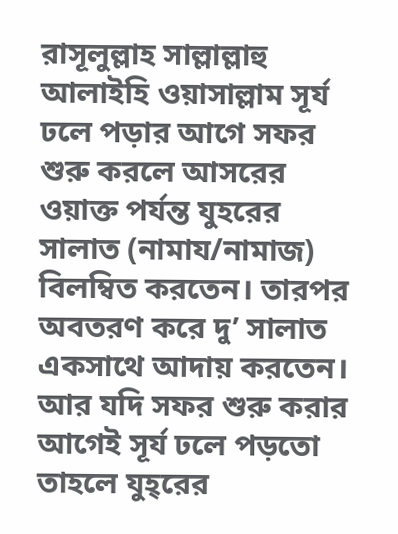রাসূলুল্লাহ সাল্লাল্লাহু আলাইহি ওয়াসাল্লাম সূর্য ঢলে পড়ার আগে সফর শুরু করলে আসরের ওয়াক্ত পর্যন্ত যুহরের সালাত (নামায/নামাজ) বিলম্বিত করতেন। তারপর অবতরণ করে দু’ সালাত একসাথে আদায় করতেন। আর যদি সফর শুরু করার আগেই সূর্য ঢলে পড়তো তাহলে যুহ্‌রের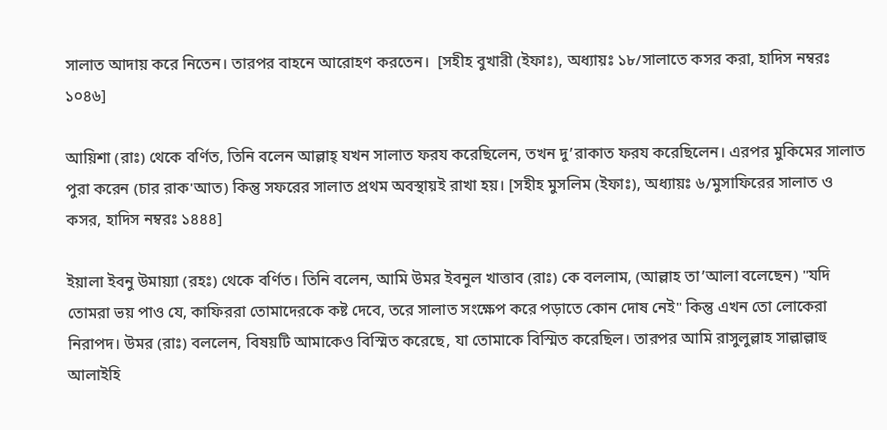সালাত আদায় করে নিতেন। তারপর বাহনে আরোহণ করতেন।  [সহীহ বুখারী (ইফাঃ), অধ্যায়ঃ ১৮/সালাতে কসর করা, হাদিস নম্বরঃ ১০৪৬]

আয়িশা (রাঃ) থেকে বর্ণিত, তিনি বলেন আল্লাহ্‌ যখন সালাত ফরয করেছিলেন, তখন দু’রাকাত ফরয করেছিলেন। এরপর মুকিমের সালাত পুরা করেন (চার রাক'আত) কিন্তু সফরের সালাত প্রথম অবস্থায়ই রাখা হয়। [সহীহ মুসলিম (ইফাঃ), অধ্যায়ঃ ৬/মুসাফিরের সালাত ও কসর, হাদিস নম্বরঃ ১৪৪৪]

ইয়ালা ইবনু উমায়্যা (রহঃ) থেকে বর্ণিত। তিনি বলেন, আমি উমর ইবনুল খাত্তাব (রাঃ) কে বললাম, (আল্লাহ তা’আলা বলেছেন) "যদি তোমরা ভয় পাও যে, কাফিররা তোমাদেরকে কষ্ট দেবে, তরে সালাত সংক্ষেপ করে পড়াতে কোন দোষ নেই" কিন্তু এখন তো লোকেরা নিরাপদ। উমর (রাঃ) বললেন, বিষয়টি আমাকেও বিস্মিত করেছে, যা তোমাকে বিস্মিত করেছিল। তারপর আমি রাসুলুল্লাহ সাল্লাল্লাহু আলাইহি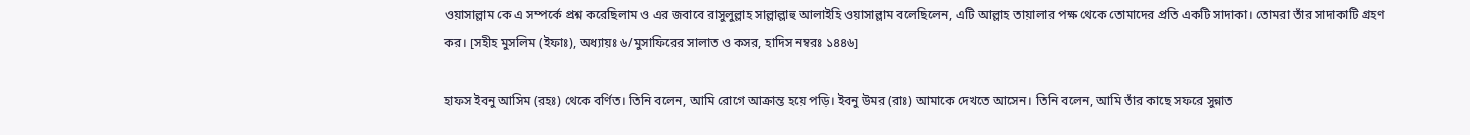ওয়াসাল্লাম কে এ সম্পর্কে প্রশ্ন করেছিলাম ও এর জবাবে রাসুলুল্লাহ সাল্লাল্লাহু আলাইহি ওয়াসাল্লাম বলেছিলেন, এটি আল্লাহ তায়ালার পক্ষ থেকে তোমাদের প্রতি একটি সাদাকা। তোমরা তাঁর সাদাকাটি গ্রহণ কর। [সহীহ মুসলিম (ইফাঃ), অধ্যায়ঃ ৬/মুসাফিরের সালাত ও কসর, হাদিস নম্বরঃ ১৪৪৬]

হাফস ইবনু আসিম (রহঃ) থেকে বর্ণিত। তিনি বলেন, আমি রোগে আক্রান্ত হয়ে পড়ি। ইবনু উমর (রাঃ) আমাকে দেখতে আসেন। তিনি বলেন, আমি তাঁর কাছে সফরে সুন্নাত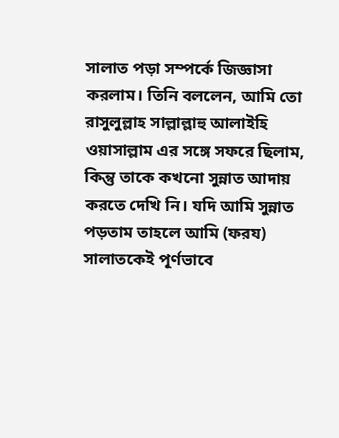সালাত পড়া সম্পর্কে জিজ্ঞাসা করলাম। তিনি বললেন, আমি তো রাসুলুল্লাহ সাল্লাল্লাহু আলাইহি ওয়াসাল্লাম এর সঙ্গে সফরে ছিলাম, কিন্তু তাকে কখনো সুন্নাত আদায় করতে দেখি নি। যদি আমি সুন্নাত পড়তাম তাহলে আমি (ফরয) সালাতকেই পূর্ণভাবে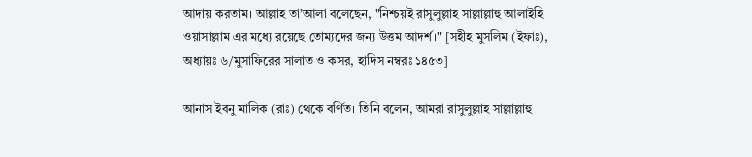আদায় করতাম। আল্লাহ তা’আলা বলেছেন, "নিশ্চয়ই রাসুলুল্লাহ সাল্লাল্লাহু আলাইহি ওয়াসাল্লাম এর মধ্যে রয়েছে তোম্যদের জন্য উত্তম আদর্শ।" [সহীহ মুসলিম (ইফাঃ), অধ্যায়ঃ ৬/মুসাফিরের সালাত ও কসর, হাদিস নম্বরঃ ১৪৫৩]

আনাস ইবনু মালিক (রাঃ) থেকে বর্ণিত। তিনি বলেন, আমরা রাসুলুল্লাহ সাল্লাল্লাহু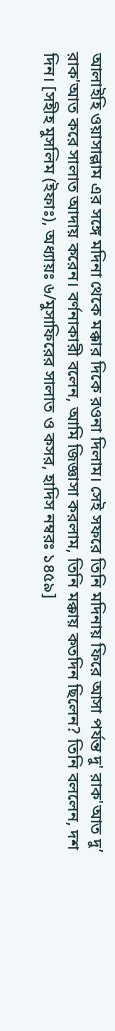আলাইহি ওয়াসাল্লাম এর সঙ্গে মদিনা থেকে মক্কার দিকে রওনা দিলাম। সেই সফরে তিনি মদিনায় ফিরে আসা পর্যন্ত দু' রাক'আত দু’ রাক'আত করে সালাত আদায় করেন। বর্ণনাকারী বলেন, আমি জিজ্ঞাসা করলাম, তিনি মক্কায় কতদিন ছিলেন? তিনি বললেন, দশ দিন। [সহীহ মুসলিম (ইফাঃ), অধ্যায়ঃ ৬/মুসাফিরের সালাত ও কসর, হাদিস নম্বরঃ ১৪৫৯]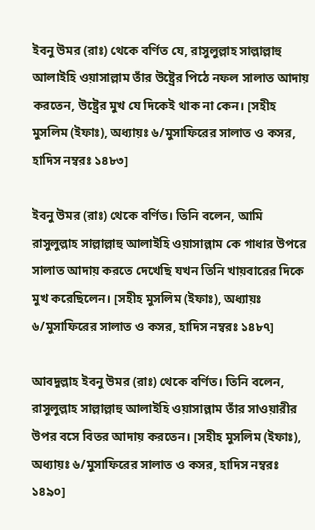ইবনু উমর (রাঃ) থেকে বর্ণিত যে, রাসুলুল্লাহ সাল্লাল্লাহু আলাইহি ওয়াসাল্লাম তাঁর উষ্ট্রের পিঠে নফল সালাত আদায় করতেন, উষ্ট্রের মুখ যে দিকেই থাক না কেন। [সহীহ মুসলিম (ইফাঃ), অধ্যায়ঃ ৬/মুসাফিরের সালাত ও কসর, হাদিস নম্বরঃ ১৪৮৩]

ইবনু উমর (রাঃ) থেকে বর্ণিত। তিনি বলেন, আমি রাসুলুল্লাহ সাল্লাল্লাহু আলাইহি ওয়াসাল্লাম কে গাধার উপরে সালাত আদায় করতে দেখেছি যখন তিনি খায়বারের দিকে মুখ করেছিলেন। [সহীহ মুসলিম (ইফাঃ), অধ্যায়ঃ ৬/মুসাফিরের সালাত ও কসর, হাদিস নম্বরঃ ১৪৮৭]

আবদুল্লাহ ইবনু উমর (রাঃ) থেকে বর্ণিত। তিনি বলেন, রাসুলুল্লাহ সাল্লাল্লাহু আলাইহি ওয়াসাল্লাম তাঁর সাওয়ারীর উপর বসে বিতর আদায় করতেন। [সহীহ মুসলিম (ইফাঃ), অধ্যায়ঃ ৬/মুসাফিরের সালাত ও কসর, হাদিস নম্বরঃ ১৪৯০]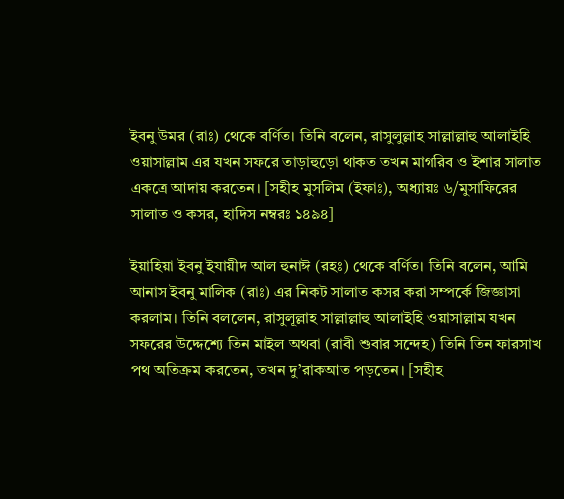ইবনু উমর (রাঃ) থেকে বর্ণিত। তিনি বলেন, রাসুলুল্লাহ সাল্লাল্লাহু আলাইহি ওয়াসাল্লাম এর যখন সফরে তাড়াহুড়ো থাকত তখন মাগরিব ও ইশার সালাত একত্রে আদায় করতেন। [সহীহ মুসলিম (ইফাঃ), অধ্যায়ঃ ৬/মুসাফিরের সালাত ও কসর, হাদিস নম্বরঃ ১৪৯৪]

ইয়াহিয়া ইবনু ইযায়ীদ আল হুনাঈ (রহঃ) থেকে বর্ণিত। তিনি বলেন, আমি আনাস ইবনু মালিক (রাঃ) এর নিকট সালাত কসর করা সম্পর্কে জিজ্ঞাসা করলাম। তিনি বললেন, রাসুলূল্লাহ সাল্লাল্লাহু আলাইহি ওয়াসাল্লাম যখন সফরের উদ্দেশ্যে তিন মাইল অথবা (রাবী শুবার সন্দেহ) তিনি তিন ফারসাখ পথ অতিক্রম করতেন, তখন দু’রাকআত পড়তেন। [সহীহ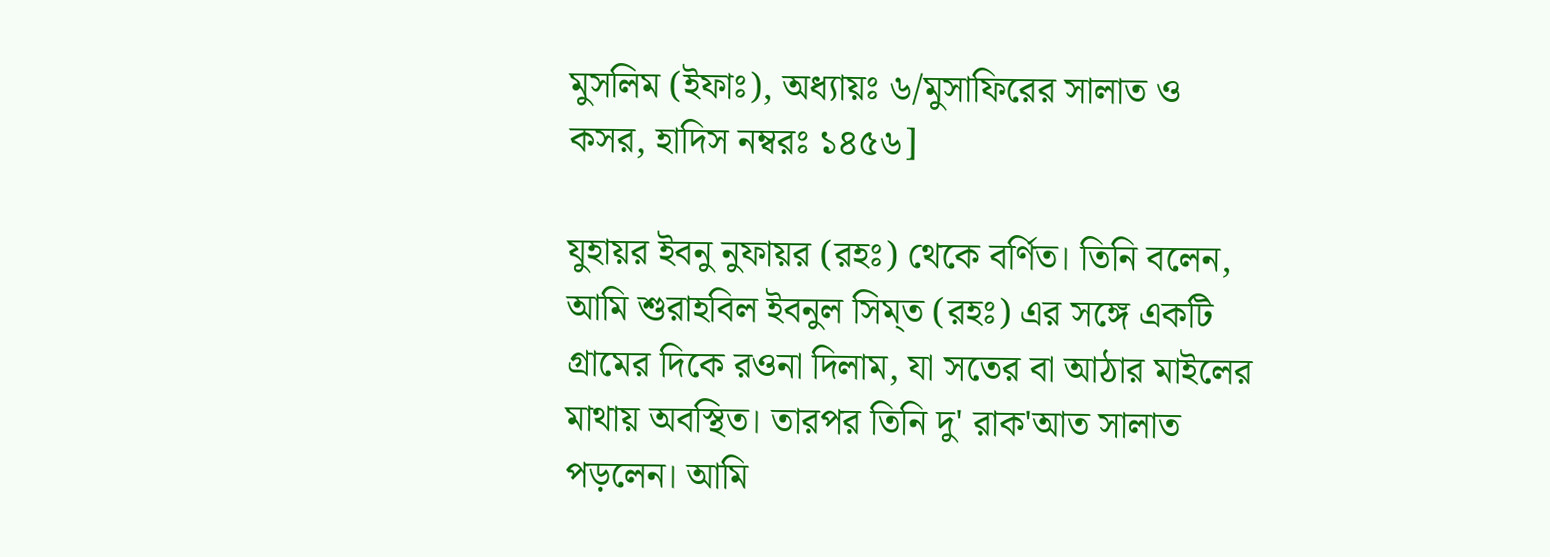মুসলিম (ইফাঃ), অধ্যায়ঃ ৬/মুসাফিরের সালাত ও কসর, হাদিস নম্বরঃ ১৪৫৬]

যুহায়র ইবনু নুফায়র (রহঃ) থেকে বর্ণিত। তিনি বলেন, আমি শুরাহবিল ইবনুল সিম্‌ত (রহঃ) এর সঙ্গে একটি গ্রামের দিকে রওনা দিলাম, যা সতের বা আঠার মাইলের মাথায় অবস্থিত। তারপর তিনি দু' রাক'আত সালাত পড়লেন। আমি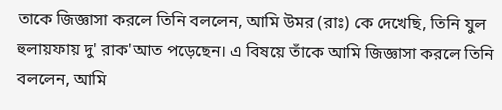তাকে জিজ্ঞাসা করলে তিনি বললেন, আমি উমর (রাঃ) কে দেখেছি, তিনি যুল হুলায়ফায় দু' রাক'আত পড়েছেন। এ বিষয়ে তাঁকে আমি জিজ্ঞাসা করলে তিনি বললেন, আমি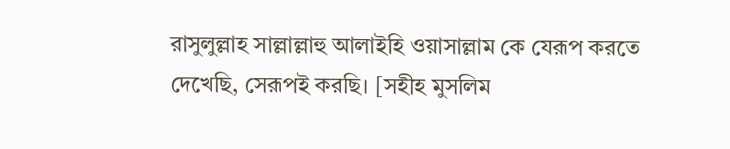রাসুলুল্লাহ সাল্লাল্লাহু আলাইহি ওয়াসাল্লাম কে যেরূপ করতে দেখেছি, সেরূপই করছি। [সহীহ মুসলিম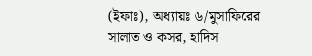(ইফাঃ), অধ্যায়ঃ ৬/মুসাফিরের সালাত ও কসর, হাদিস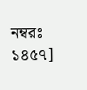নম্বরঃ ১৪৫৭]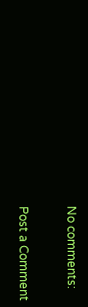No comments:

Post a Comment